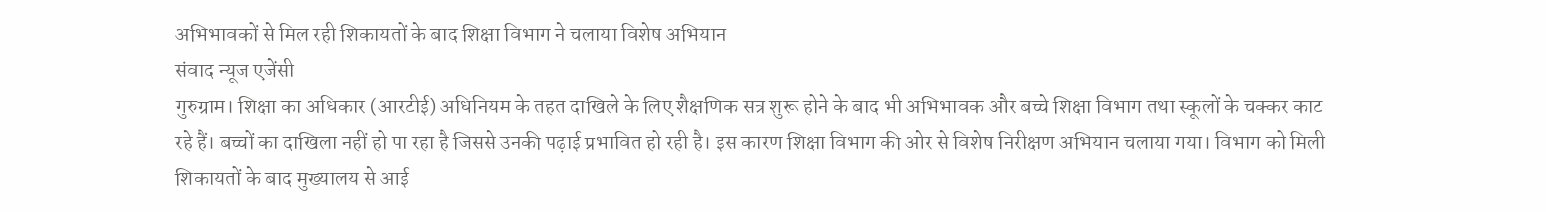अभिभावकों से मिल रही शिकायतों के बाद शिक्षा विभाग ने चलाया विशेष अभियान
संवाद न्यूज एजेंसी
गुरुग्राम। शिक्षा का अधिकार (आरटीई) अधिनियम के तहत दाखिले के लिए शैक्षणिक सत्र शुरू होने के बाद भी अभिभावक और बच्चे शिक्षा विभाग तथा स्कूलों के चक्कर काट रहे हैं। बच्चों का दाखिला नहीं हो पा रहा है जिससे उनकी पढ़ाई प्रभावित हो रही है। इस कारण शिक्षा विभाग की ओर से विशेष निरीक्षण अभियान चलाया गया। विभाग को मिली शिकायतों के बाद मुख्यालय से आई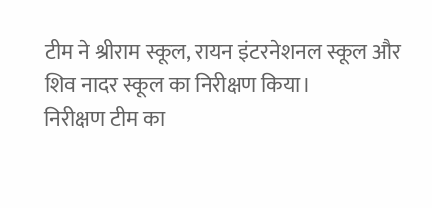टीम ने श्रीराम स्कूल, रायन इंटरनेशनल स्कूल और शिव नादर स्कूल का निरीक्षण किया।
निरीक्षण टीम का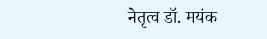नेतृत्व डॉ. मयंक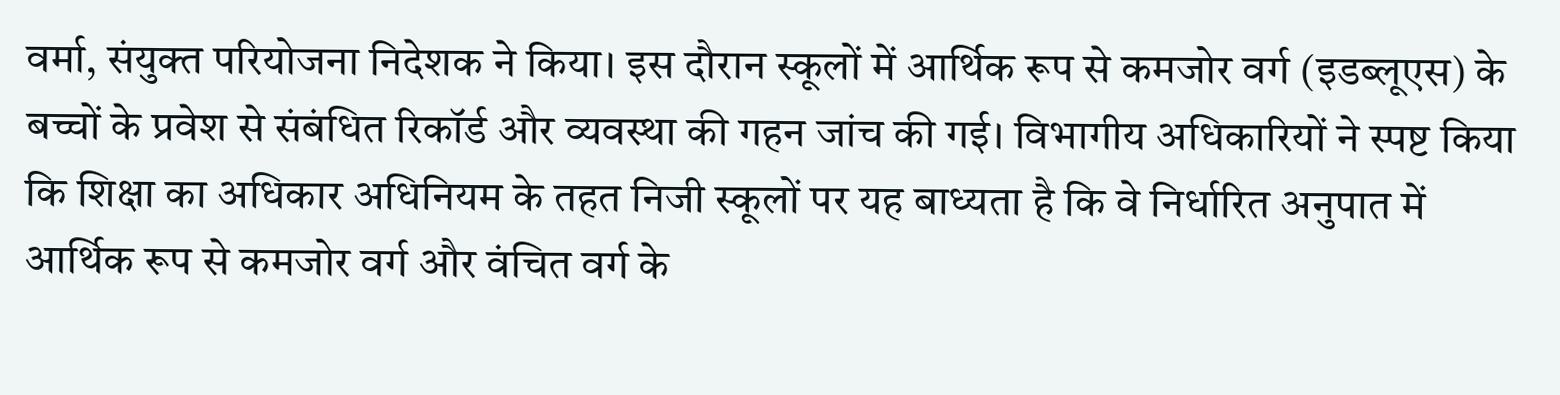वर्मा, संयुक्त परियोजना निदेशक ने किया। इस दौरान स्कूलों में आर्थिक रूप से कमजोर वर्ग (इडब्लूएस) के बच्चों के प्रवेश से संबंधित रिकॉर्ड और व्यवस्था की गहन जांच की गई। विभागीय अधिकारियों ने स्पष्ट किया कि शिक्षा का अधिकार अधिनियम के तहत निजी स्कूलों पर यह बाध्यता है कि वे निर्धारित अनुपात में आर्थिक रूप से कमजोर वर्ग और वंचित वर्ग के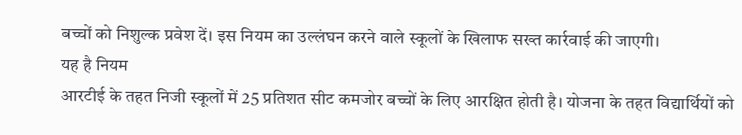बच्चों को निशुल्क प्रवेश दें। इस नियम का उल्लंघन करने वाले स्कूलों के खिलाफ सख्त कार्रवाई की जाएगी।
यह है नियम
आरटीई के तहत निजी स्कूलों में 25 प्रतिशत सीट कमजोर बच्चों के लिए आरक्षित होती है। योजना के तहत विद्यार्थियों को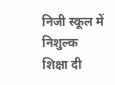निजी स्कूल में निशुल्क शिक्षा दी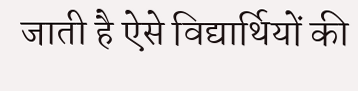जाती है ऐसे विद्यार्थियों की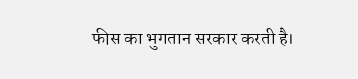फीस का भुगतान सरकार करती है।